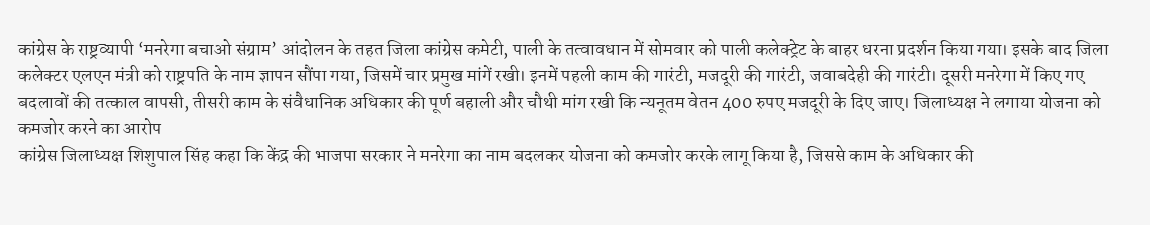कांग्रेस के राष्ट्रव्यापी ‘मनरेगा बचाओ संग्राम’ आंदोलन के तहत जिला कांग्रेस कमेटी, पाली के तत्वावधान में सोमवार को पाली कलेक्ट्रेट के बाहर धरना प्रदर्शन किया गया। इसके बाद जिला कलेक्टर एलएन मंत्री को राष्ट्रपति के नाम ज्ञापन सौंपा गया, जिसमें चार प्रमुख मांगें रखी। इनमें पहली काम की गारंटी, मजदूरी की गारंटी, जवाबदेही की गारंटी। दूसरी मनरेगा में किए गए बदलावों की तत्काल वापसी, तीसरी काम के संवैधानिक अधिकार की पूर्ण बहाली और चौथी मांग रखी कि न्यनूतम वेतन 400 रुपए मजदूरी के दिए जाए। जिलाध्यक्ष ने लगाया योजना को कमजोर करने का आरोप
कांग्रेस जिलाध्यक्ष शिशुपाल सिंह कहा कि केंद्र की भाजपा सरकार ने मनरेगा का नाम बदलकर योजना को कमजोर करके लागू किया है, जिससे काम के अधिकार की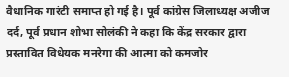वैधानिक गारंटी समाप्त हो गई है। पूर्व कांग्रेस जिलाध्यक्ष अजीज दर्द, पूर्व प्रधान शोभा सोलंकी ने कहा कि केंद्र सरकार द्वारा प्रस्तावित विधेयक मनरेगा की आत्मा को कमजोर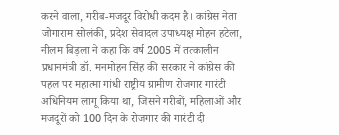करने वाला, गरीब-मजदूर विरोधी कदम है। कांग्रेस नेता जोगाराम सोलंकी, प्रदेश सेवादल उपाध्यक्ष मोहन हटेला, नीलम बिड़ला ने कहा कि वर्ष 2005 में तत्कालीन प्रधानमंत्री डॉ. मनमोहन सिंह की सरकार ने कांग्रेस की पहल पर महात्मा गांधी राष्ट्रीय ग्रामीण रोजगार गारंटी अधिनियम लागू किया था, जिसने गरीबों, महिलाओं और मजदूरों को 100 दिन के रोजगार की गारंटी दी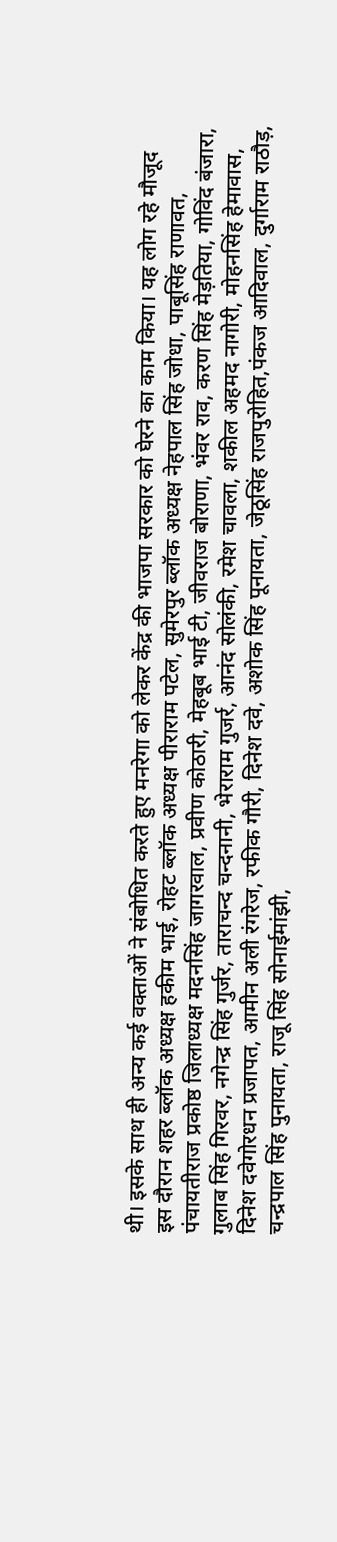थी। इसके साथ ही अन्य कई वक्ताओं ने संबोधित करते हुए मनरेगा को लेकर केंद्र की भाजपा सरकार को घेरने का काम किया। यह लोग रहे मौजूद
इस दौरान शहर ब्लॉक अध्यक्ष हकीम भाई, रोहट ब्लॉक अध्यक्ष पीराराम पटेल, सुमेरपुर ब्लॉक अध्यक्ष नेहपाल सिंह जोधा, पाबूसिंह राणावत, पंचायतीराज प्रकोष्ठ जिलाध्यक्ष मदनसिंह जागरवाल, प्रवीण कोठारी, मेहबूब भाई टी, जीवराज बोराणा, भंवर राव, करण सिंह मेड़तिया, गोविंद बंजारा, गुलाब सिंह गिरवर, नगेन्द्र सिंह गुर्जर, ताराचन्द चन्दनानी, भेराराम गुजर्र, आनंद सोलंकी, रमेश चावला, शकील अहमद नागोरी, मोहनसिंह हेमावास, दिनेश दवेगोरधन प्रजापत, आमीन अली रंगरेज, रफीक गौरी, दिनेश दवे, अशोक सिंह पूनायता, जेठूसिंह राजपुरोहित,पंकज आदिवाल, दुर्गाराम राठौड़, चन्द्रपाल सिंह पुनायता, राजू सिंह सोनाईमांझी,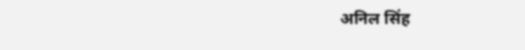अनिल सिंह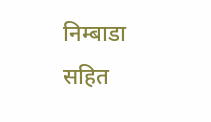निम्बाडा सहित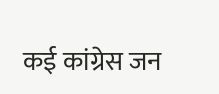कई कांग्रेस जन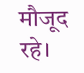मौजूद रहे।